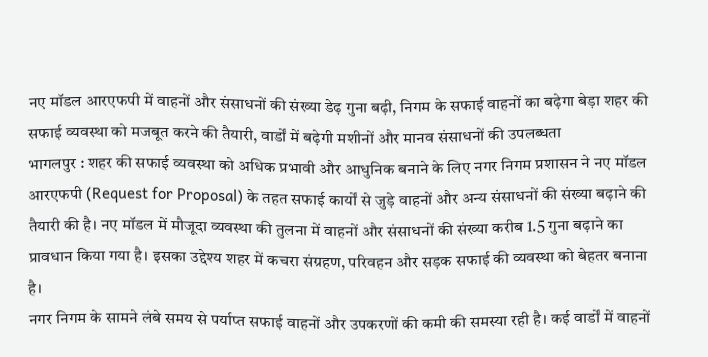नए मॉडल आरएफपी में वाहनों और संसाधनों की संख्या डेढ़ गुना बढ़ी, निगम के सफाई वाहनों का बढ़ेगा बेड़ा शहर की सफाई व्यवस्था को मजबूत करने की तैयारी, वार्डों में बढ़ेगी मशीनों और मानव संसाधनों की उपलब्धता
भागलपुर : शहर की सफाई व्यवस्था को अधिक प्रभावी और आधुनिक बनाने के लिए नगर निगम प्रशासन ने नए मॉडल आरएफपी (Request for Proposal) के तहत सफाई कार्यों से जुड़े वाहनों और अन्य संसाधनों की संख्या बढ़ाने की तैयारी की है। नए मॉडल में मौजूदा व्यवस्था की तुलना में वाहनों और संसाधनों की संख्या करीब 1.5 गुना बढ़ाने का प्रावधान किया गया है। इसका उद्देश्य शहर में कचरा संग्रहण, परिवहन और सड़क सफाई की व्यवस्था को बेहतर बनाना है।
नगर निगम के सामने लंबे समय से पर्याप्त सफाई वाहनों और उपकरणों की कमी की समस्या रही है। कई वार्डों में वाहनों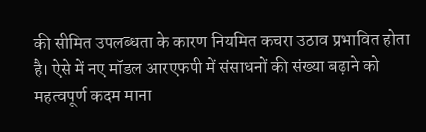की सीमित उपलब्धता के कारण नियमित कचरा उठाव प्रभावित होता है। ऐसे में नए मॉडल आरएफपी में संसाधनों की संख्या बढ़ाने को महत्वपूर्ण कदम माना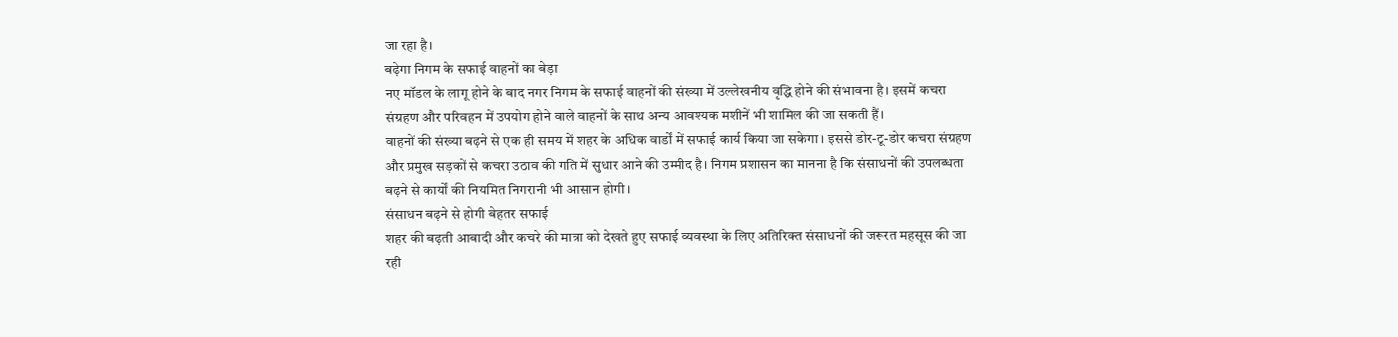जा रहा है।
बढ़ेगा निगम के सफाई वाहनों का बेड़ा
नए मॉडल के लागू होने के बाद नगर निगम के सफाई वाहनों की संख्या में उल्लेखनीय वृद्धि होने की संभावना है। इसमें कचरा संग्रहण और परिवहन में उपयोग होने वाले वाहनों के साथ अन्य आवश्यक मशीनें भी शामिल की जा सकती हैं।
वाहनों की संख्या बढ़ने से एक ही समय में शहर के अधिक वार्डों में सफाई कार्य किया जा सकेगा। इससे डोर-टू-डोर कचरा संग्रहण और प्रमुख सड़कों से कचरा उठाव की गति में सुधार आने की उम्मीद है। निगम प्रशासन का मानना है कि संसाधनों की उपलब्धता बढ़ने से कार्यों की नियमित निगरानी भी आसान होगी।
संसाधन बढ़ने से होगी बेहतर सफाई
शहर की बढ़ती आबादी और कचरे की मात्रा को देखते हुए सफाई व्यवस्था के लिए अतिरिक्त संसाधनों की जरूरत महसूस की जा रही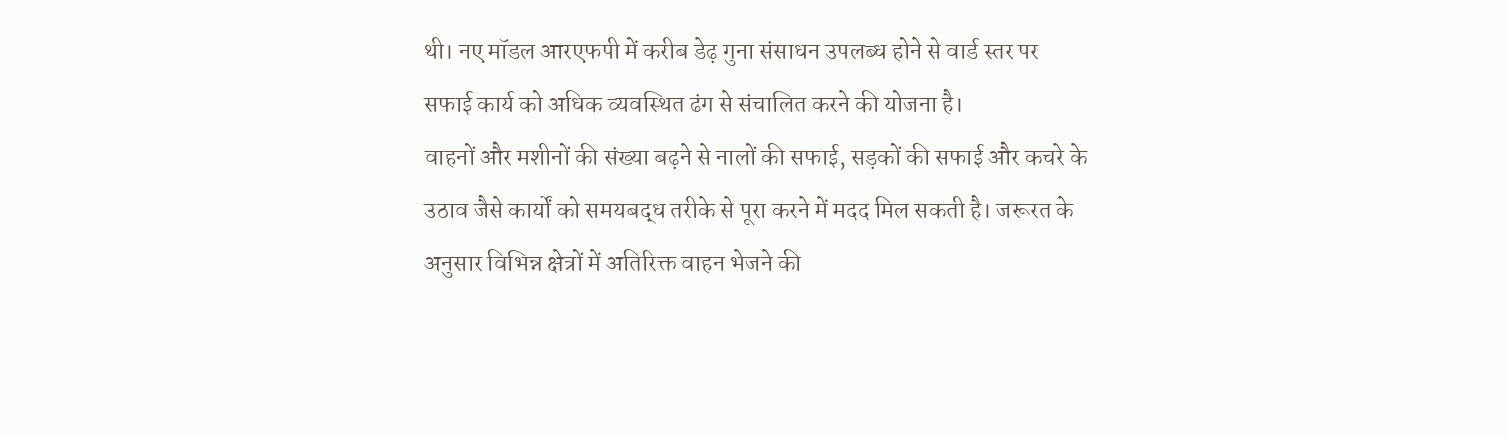थी। नए मॉडल आरएफपी में करीब डेढ़ गुना संसाधन उपलब्ध होने से वार्ड स्तर पर सफाई कार्य को अधिक व्यवस्थित ढंग से संचालित करने की योजना है।
वाहनों और मशीनों की संख्या बढ़ने से नालों की सफाई, सड़कों की सफाई और कचरे के उठाव जैसे कार्यों को समयबद्ध तरीके से पूरा करने में मदद मिल सकती है। जरूरत के अनुसार विभिन्न क्षेत्रों में अतिरिक्त वाहन भेजने की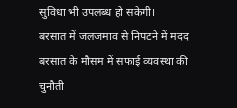सुविधा भी उपलब्ध हो सकेगी।
बरसात में जलजमाव से निपटने में मदद
बरसात के मौसम में सफाई व्यवस्था की चुनौती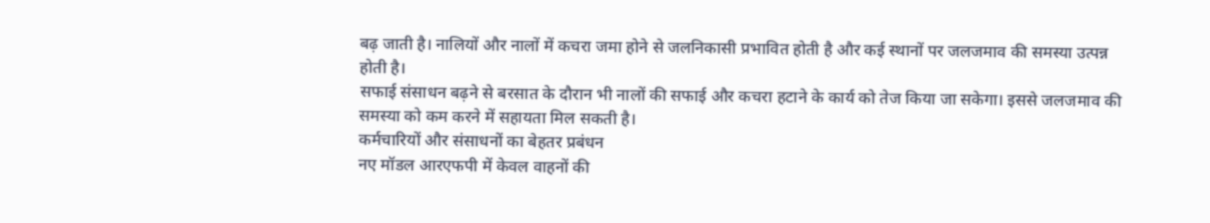बढ़ जाती है। नालियों और नालों में कचरा जमा होने से जलनिकासी प्रभावित होती है और कई स्थानों पर जलजमाव की समस्या उत्पन्न होती है।
सफाई संसाधन बढ़ने से बरसात के दौरान भी नालों की सफाई और कचरा हटाने के कार्य को तेज किया जा सकेगा। इससे जलजमाव की समस्या को कम करने में सहायता मिल सकती है।
कर्मचारियों और संसाधनों का बेहतर प्रबंधन
नए मॉडल आरएफपी में केवल वाहनों की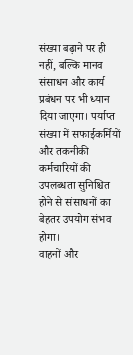संख्या बढ़ाने पर ही नहीं, बल्कि मानव संसाधन और कार्य प्रबंधन पर भी ध्यान दिया जाएगा। पर्याप्त संख्या में सफाईकर्मियों और तकनीकी कर्मचारियों की उपलब्धता सुनिश्चित होने से संसाधनों का बेहतर उपयोग संभव होगा।
वाहनों और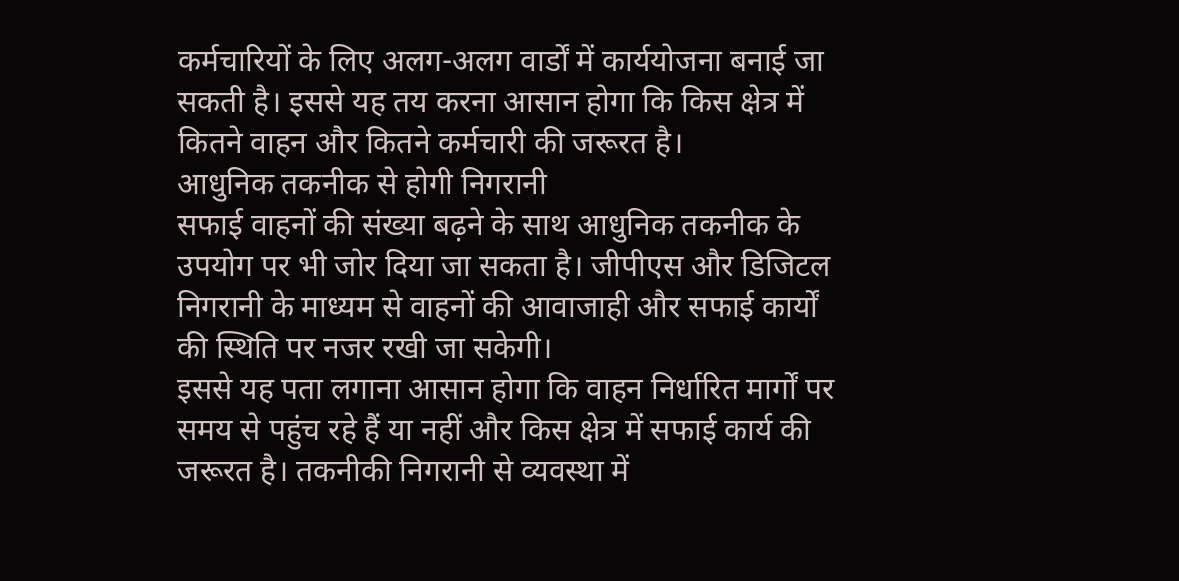कर्मचारियों के लिए अलग-अलग वार्डों में कार्ययोजना बनाई जा सकती है। इससे यह तय करना आसान होगा कि किस क्षेत्र में कितने वाहन और कितने कर्मचारी की जरूरत है।
आधुनिक तकनीक से होगी निगरानी
सफाई वाहनों की संख्या बढ़ने के साथ आधुनिक तकनीक के उपयोग पर भी जोर दिया जा सकता है। जीपीएस और डिजिटल निगरानी के माध्यम से वाहनों की आवाजाही और सफाई कार्यों की स्थिति पर नजर रखी जा सकेगी।
इससे यह पता लगाना आसान होगा कि वाहन निर्धारित मार्गों पर समय से पहुंच रहे हैं या नहीं और किस क्षेत्र में सफाई कार्य की जरूरत है। तकनीकी निगरानी से व्यवस्था में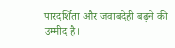पारदर्शिता और जवाबदेही बढ़ने की उम्मीद है।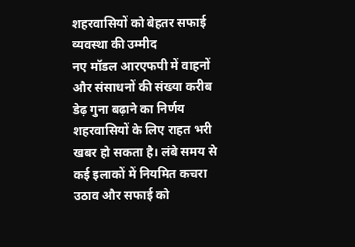शहरवासियों को बेहतर सफाई व्यवस्था की उम्मीद
नए मॉडल आरएफपी में वाहनों और संसाधनों की संख्या करीब डेढ़ गुना बढ़ाने का निर्णय शहरवासियों के लिए राहत भरी खबर हो सकता है। लंबे समय से कई इलाकों में नियमित कचरा उठाव और सफाई को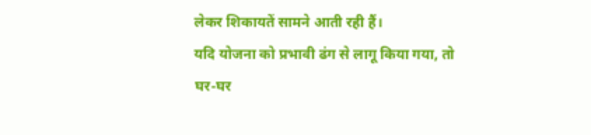लेकर शिकायतें सामने आती रही हैं।
यदि योजना को प्रभावी ढंग से लागू किया गया, तो घर-घर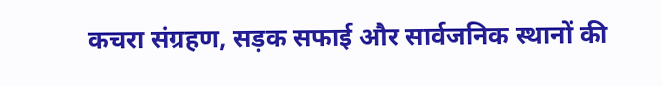कचरा संग्रहण, सड़क सफाई और सार्वजनिक स्थानों की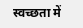स्वच्छता में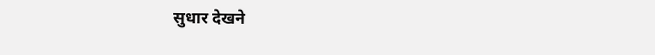सुधार देखने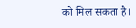को मिल सकता है।